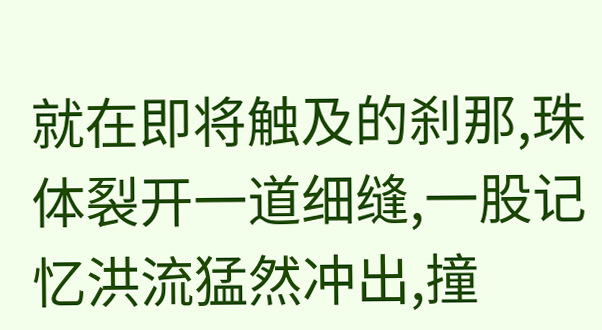就在即将触及的刹那,珠体裂开一道细缝,一股记忆洪流猛然冲出,撞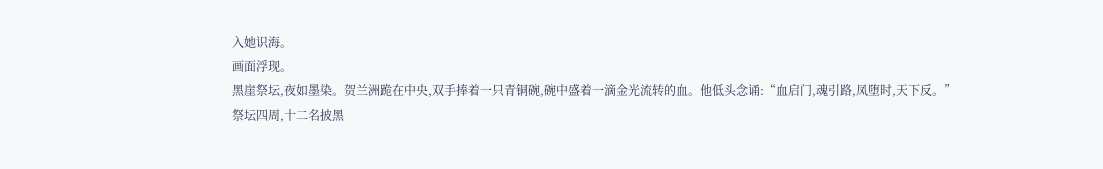入她识海。
画面浮现。
黑崖祭坛,夜如墨染。贺兰洲跪在中央,双手捧着一只青铜碗,碗中盛着一滴金光流转的血。他低头念诵:“血启门,魂引路,凤堕时,天下反。”
祭坛四周,十二名披黑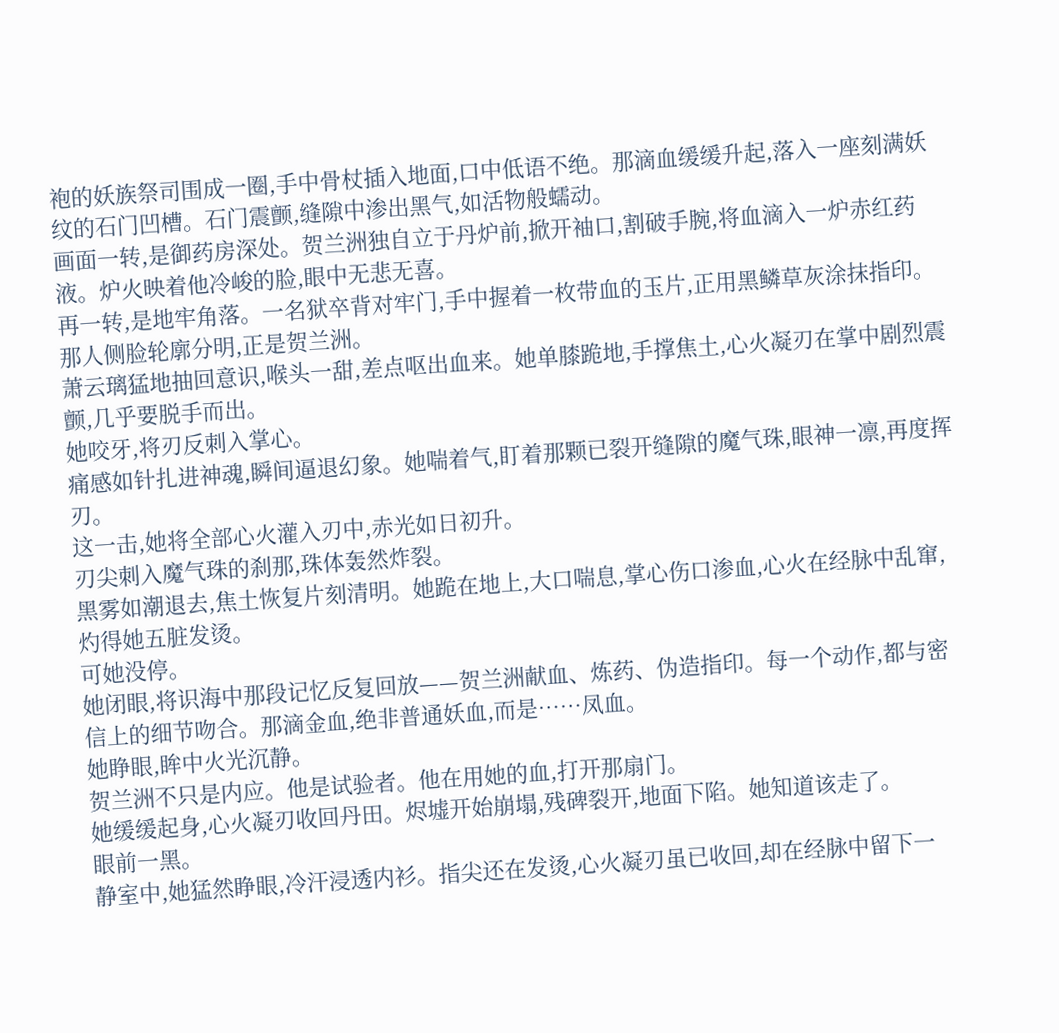袍的妖族祭司围成一圈,手中骨杖插入地面,口中低语不绝。那滴血缓缓升起,落入一座刻满妖纹的石门凹槽。石门震颤,缝隙中渗出黑气,如活物般蠕动。
画面一转,是御药房深处。贺兰洲独自立于丹炉前,掀开袖口,割破手腕,将血滴入一炉赤红药液。炉火映着他冷峻的脸,眼中无悲无喜。
再一转,是地牢角落。一名狱卒背对牢门,手中握着一枚带血的玉片,正用黑鳞草灰涂抹指印。那人侧脸轮廓分明,正是贺兰洲。
萧云璃猛地抽回意识,喉头一甜,差点呕出血来。她单膝跪地,手撑焦土,心火凝刃在掌中剧烈震颤,几乎要脱手而出。
她咬牙,将刃反刺入掌心。
痛感如针扎进神魂,瞬间逼退幻象。她喘着气,盯着那颗已裂开缝隙的魔气珠,眼神一凛,再度挥刃。
这一击,她将全部心火灌入刃中,赤光如日初升。
刃尖刺入魔气珠的刹那,珠体轰然炸裂。
黑雾如潮退去,焦土恢复片刻清明。她跪在地上,大口喘息,掌心伤口渗血,心火在经脉中乱窜,灼得她五脏发烫。
可她没停。
她闭眼,将识海中那段记忆反复回放——贺兰洲献血、炼药、伪造指印。每一个动作,都与密信上的细节吻合。那滴金血,绝非普通妖血,而是……凤血。
她睁眼,眸中火光沉静。
贺兰洲不只是内应。他是试验者。他在用她的血,打开那扇门。
她缓缓起身,心火凝刃收回丹田。烬墟开始崩塌,残碑裂开,地面下陷。她知道该走了。
眼前一黑。
静室中,她猛然睁眼,冷汗浸透内衫。指尖还在发烫,心火凝刃虽已收回,却在经脉中留下一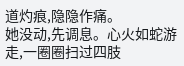道灼痕,隐隐作痛。
她没动,先调息。心火如蛇游走,一圈圈扫过四肢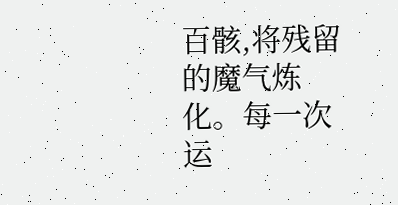百骸,将残留的魔气炼化。每一次运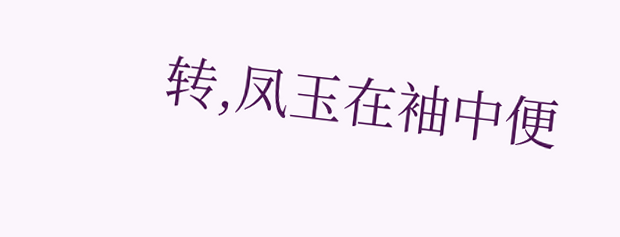转,凤玉在袖中便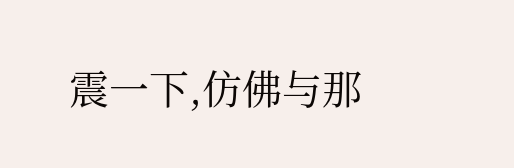震一下,仿佛与那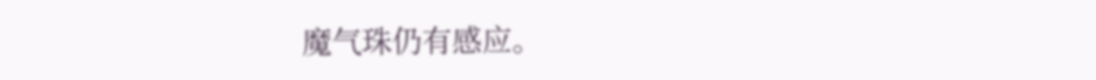魔气珠仍有感应。